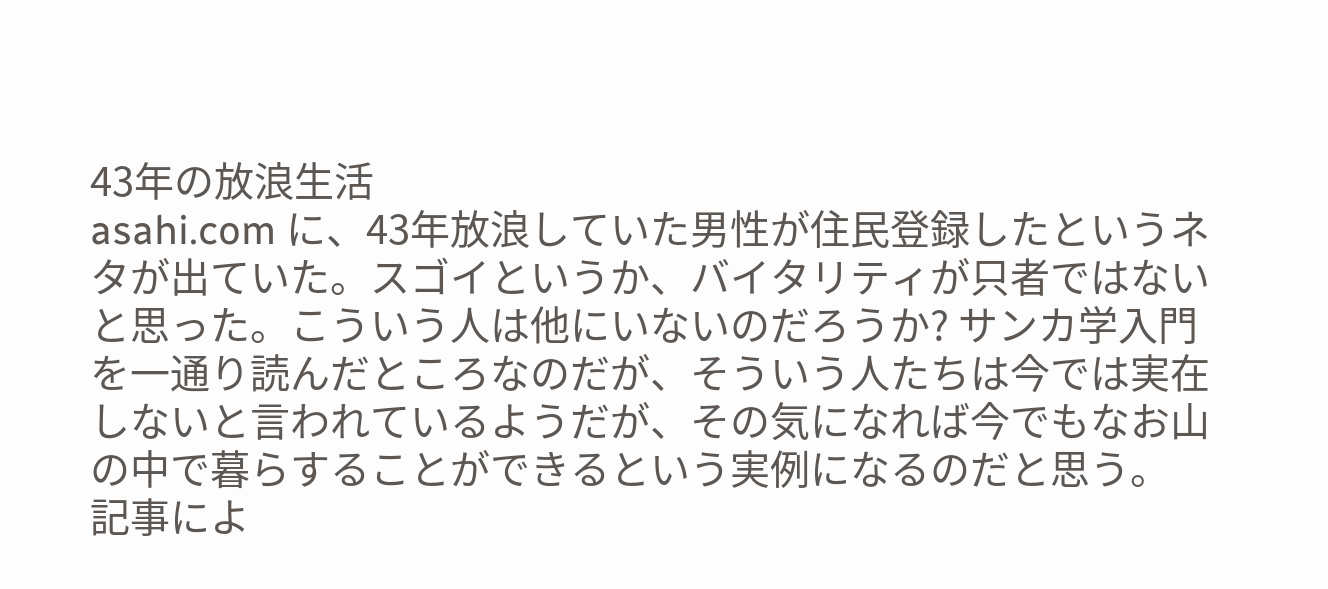43年の放浪生活
asahi.com に、43年放浪していた男性が住民登録したというネタが出ていた。スゴイというか、バイタリティが只者ではないと思った。こういう人は他にいないのだろうか? サンカ学入門を一通り読んだところなのだが、そういう人たちは今では実在しないと言われているようだが、その気になれば今でもなお山の中で暮らすることができるという実例になるのだと思う。
記事によ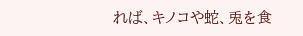れば、キノコや蛇、兎を食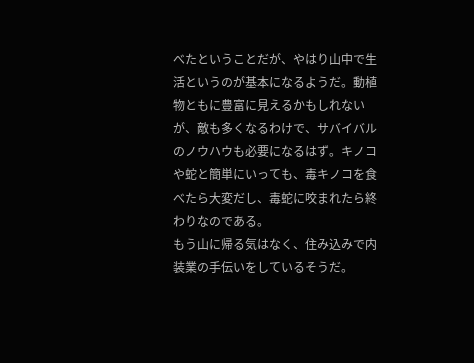べたということだが、やはり山中で生活というのが基本になるようだ。動植物ともに豊富に見えるかもしれないが、敵も多くなるわけで、サバイバルのノウハウも必要になるはず。キノコや蛇と簡単にいっても、毒キノコを食べたら大変だし、毒蛇に咬まれたら終わりなのである。
もう山に帰る気はなく、住み込みで内装業の手伝いをしているそうだ。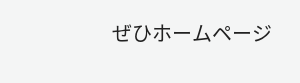ぜひホームページ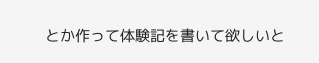とか作って体験記を書いて欲しいと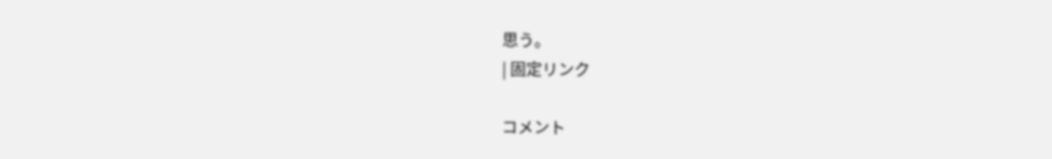思う。
| 固定リンク

コメント